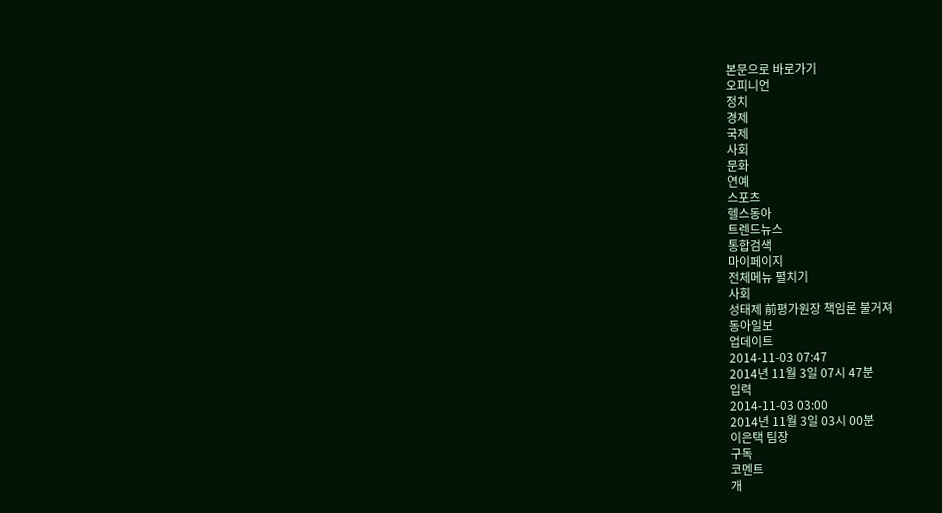본문으로 바로가기
오피니언
정치
경제
국제
사회
문화
연예
스포츠
헬스동아
트렌드뉴스
통합검색
마이페이지
전체메뉴 펼치기
사회
성태제 前평가원장 책임론 불거져
동아일보
업데이트
2014-11-03 07:47
2014년 11월 3일 07시 47분
입력
2014-11-03 03:00
2014년 11월 3일 03시 00분
이은택 팀장
구독
코멘트
개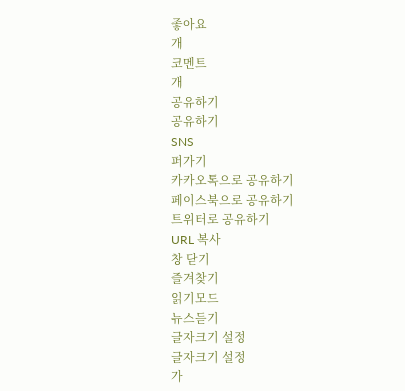좋아요
개
코멘트
개
공유하기
공유하기
SNS
퍼가기
카카오톡으로 공유하기
페이스북으로 공유하기
트위터로 공유하기
URL 복사
창 닫기
즐겨찾기
읽기모드
뉴스듣기
글자크기 설정
글자크기 설정
가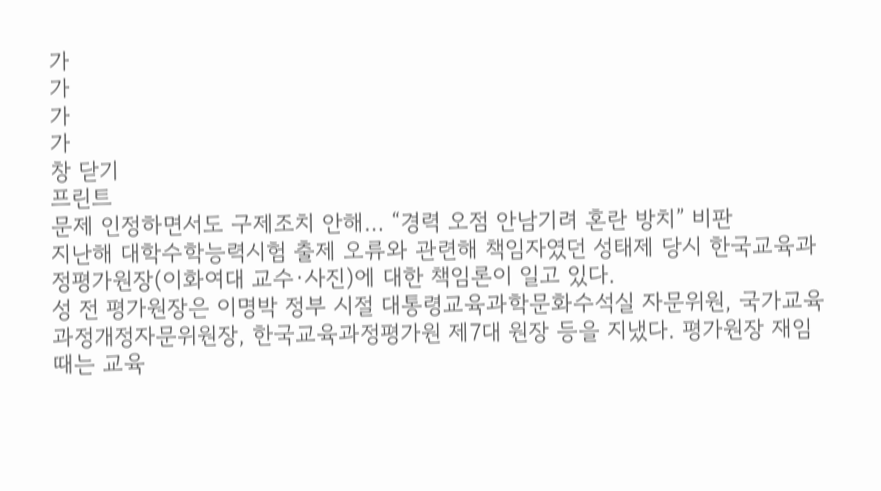가
가
가
가
창 닫기
프린트
문제 인정하면서도 구제조치 안해… “경력 오점 안남기려 혼란 방치” 비판
지난해 대학수학능력시험 출제 오류와 관련해 책임자였던 성태제 당시 한국교육과정평가원장(이화여대 교수·사진)에 대한 책임론이 일고 있다.
성 전 평가원장은 이명박 정부 시절 대통령교육과학문화수석실 자문위원, 국가교육과정개정자문위원장, 한국교육과정평가원 제7대 원장 등을 지냈다. 평가원장 재임 때는 교육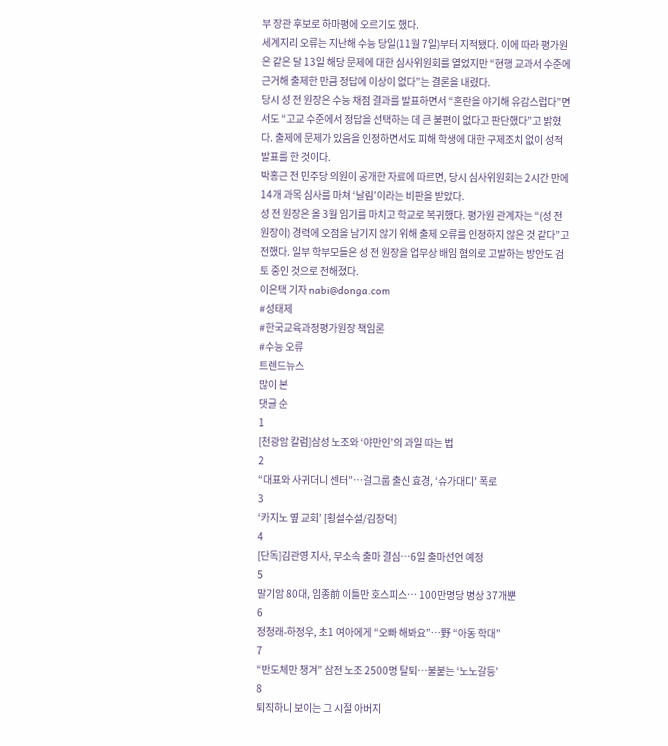부 장관 후보로 하마평에 오르기도 했다.
세계지리 오류는 지난해 수능 당일(11월 7일)부터 지적됐다. 이에 따라 평가원은 같은 달 13일 해당 문제에 대한 심사위원회를 열었지만 “현행 교과서 수준에 근거해 출제한 만큼 정답에 이상이 없다”는 결론을 내렸다.
당시 성 전 원장은 수능 채점 결과를 발표하면서 “혼란을 야기해 유감스럽다”면서도 “고교 수준에서 정답을 선택하는 데 큰 불편이 없다고 판단했다”고 밝혔다. 출제에 문제가 있음을 인정하면서도 피해 학생에 대한 구제조치 없이 성적 발표를 한 것이다.
박홍근 전 민주당 의원이 공개한 자료에 따르면, 당시 심사위원회는 2시간 만에 14개 과목 심사를 마쳐 ‘날림’이라는 비판을 받았다.
성 전 원장은 올 3월 임기를 마치고 학교로 복귀했다. 평가원 관계자는 “(성 전 원장이) 경력에 오점을 남기지 않기 위해 출제 오류를 인정하지 않은 것 같다”고 전했다. 일부 학부모들은 성 전 원장을 업무상 배임 혐의로 고발하는 방안도 검토 중인 것으로 전해졌다.
이은택 기자 nabi@donga.com
#성태제
#한국교육과정평가원장 책임론
#수능 오류
트렌드뉴스
많이 본
댓글 순
1
[천광암 칼럼]삼성 노조와 ‘야만인’의 과일 따는 법
2
“대표와 사귀더니 센터”…걸그룹 출신 효경, ‘슈가대디’ 폭로
3
‘카지노 옆 교회’ [횡설수설/김창덕]
4
[단독]김관영 지사, 무소속 출마 결심…6일 출마선언 예정
5
말기암 80대, 임종前 이틀만 호스피스… 100만명당 병상 37개뿐
6
정청래-하정우, 초1 여아에게 “오빠 해봐요”…野 “아동 학대”
7
“반도체만 챙겨” 삼전 노조 2500명 탈퇴…불붙는 ‘노노갈등’
8
퇴직하니 보이는 그 시절 아버지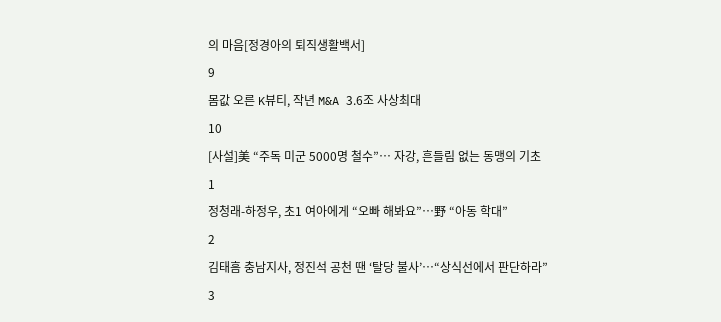의 마음[정경아의 퇴직생활백서]
9
몸값 오른 K뷰티, 작년 M&A 3.6조 사상최대
10
[사설]美 “주독 미군 5000명 철수”… 자강, 흔들림 없는 동맹의 기초
1
정청래-하정우, 초1 여아에게 “오빠 해봐요”…野 “아동 학대”
2
김태흠 충남지사, 정진석 공천 땐 ‘탈당 불사’…“상식선에서 판단하라”
3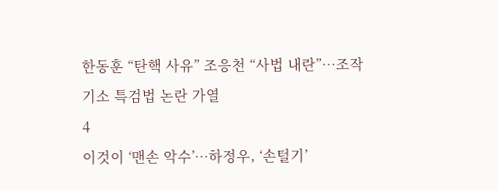한동훈 “탄핵 사유” 조응천 “사법 내란”…조작기소 특검법 논란 가열
4
이것이 ‘맨손 악수’…하정우, ‘손털기’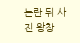논란 뒤 사진 왕창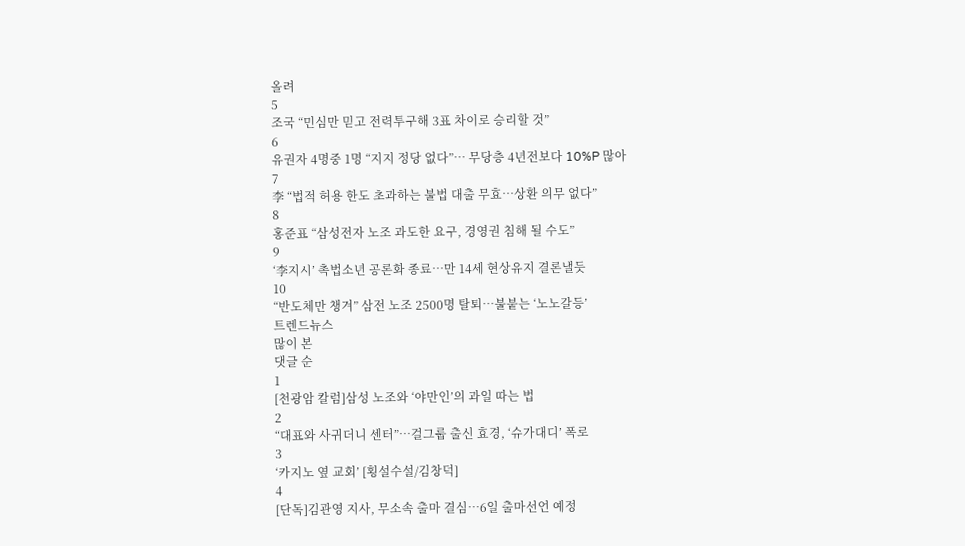올려
5
조국 “민심만 믿고 전력투구해 3표 차이로 승리할 것”
6
유권자 4명중 1명 “지지 정당 없다”… 무당층 4년전보다 10%P 많아
7
李 “법적 허용 한도 초과하는 불법 대출 무효…상환 의무 없다”
8
홍준표 “삼성전자 노조 과도한 요구, 경영권 침해 될 수도”
9
‘李지시’ 촉법소년 공론화 종료…만 14세 현상유지 결론낼듯
10
“반도체만 챙겨” 삼전 노조 2500명 탈퇴…불붙는 ‘노노갈등’
트렌드뉴스
많이 본
댓글 순
1
[천광암 칼럼]삼성 노조와 ‘야만인’의 과일 따는 법
2
“대표와 사귀더니 센터”…걸그룹 출신 효경, ‘슈가대디’ 폭로
3
‘카지노 옆 교회’ [횡설수설/김창덕]
4
[단독]김관영 지사, 무소속 출마 결심…6일 출마선언 예정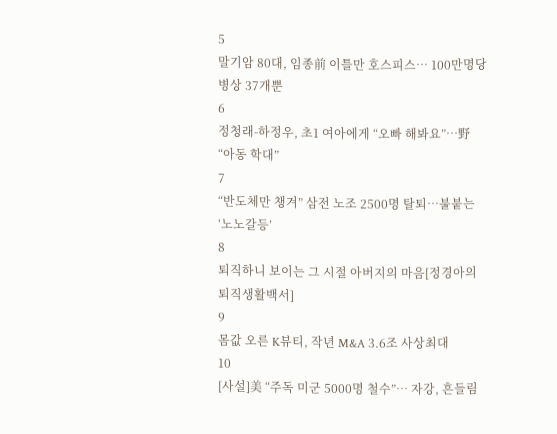5
말기암 80대, 임종前 이틀만 호스피스… 100만명당 병상 37개뿐
6
정청래-하정우, 초1 여아에게 “오빠 해봐요”…野 “아동 학대”
7
“반도체만 챙겨” 삼전 노조 2500명 탈퇴…불붙는 ‘노노갈등’
8
퇴직하니 보이는 그 시절 아버지의 마음[정경아의 퇴직생활백서]
9
몸값 오른 K뷰티, 작년 M&A 3.6조 사상최대
10
[사설]美 “주독 미군 5000명 철수”… 자강, 흔들림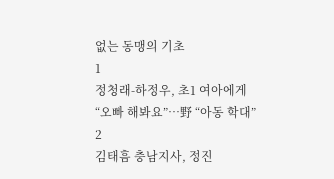없는 동맹의 기초
1
정청래-하정우, 초1 여아에게 “오빠 해봐요”…野 “아동 학대”
2
김태흠 충남지사, 정진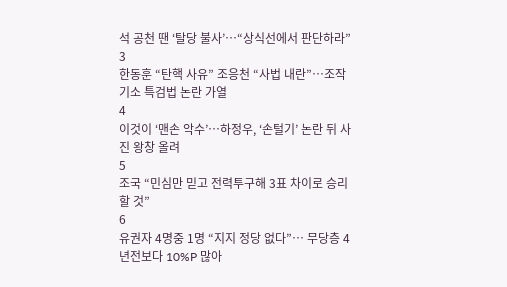석 공천 땐 ‘탈당 불사’…“상식선에서 판단하라”
3
한동훈 “탄핵 사유” 조응천 “사법 내란”…조작기소 특검법 논란 가열
4
이것이 ‘맨손 악수’…하정우, ‘손털기’ 논란 뒤 사진 왕창 올려
5
조국 “민심만 믿고 전력투구해 3표 차이로 승리할 것”
6
유권자 4명중 1명 “지지 정당 없다”… 무당층 4년전보다 10%P 많아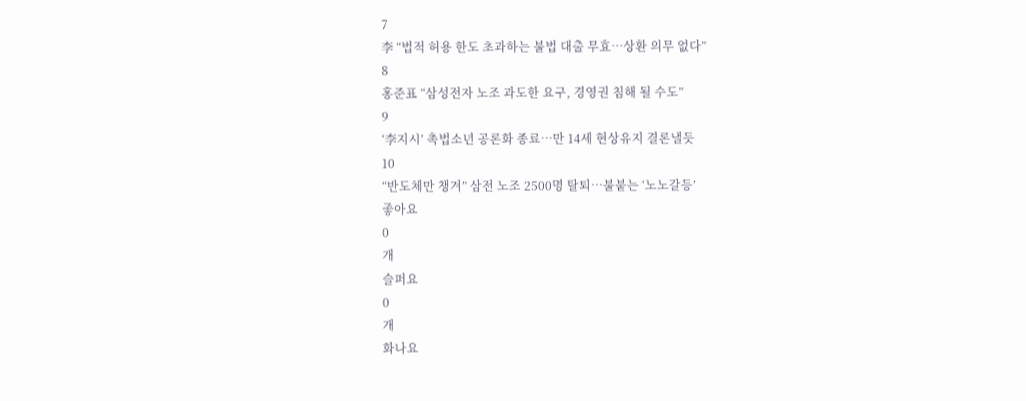7
李 “법적 허용 한도 초과하는 불법 대출 무효…상환 의무 없다”
8
홍준표 “삼성전자 노조 과도한 요구, 경영권 침해 될 수도”
9
‘李지시’ 촉법소년 공론화 종료…만 14세 현상유지 결론낼듯
10
“반도체만 챙겨” 삼전 노조 2500명 탈퇴…불붙는 ‘노노갈등’
좋아요
0
개
슬퍼요
0
개
화나요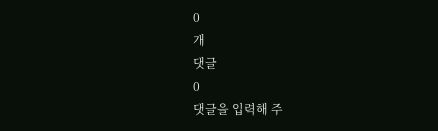0
개
댓글
0
댓글을 입력해 주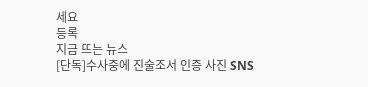세요
등록
지금 뜨는 뉴스
[단독]수사중에 진술조서 인증 사진 SNS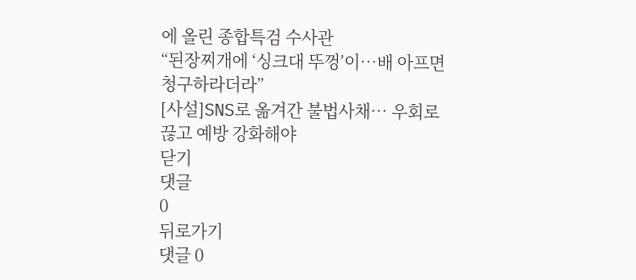에 올린 종합특검 수사관
“된장찌개에 ‘싱크대 뚜껑’이…배 아프면 청구하라더라”
[사설]SNS로 옮겨간 불법사채… 우회로 끊고 예방 강화해야
닫기
댓글
0
뒤로가기
댓글 0